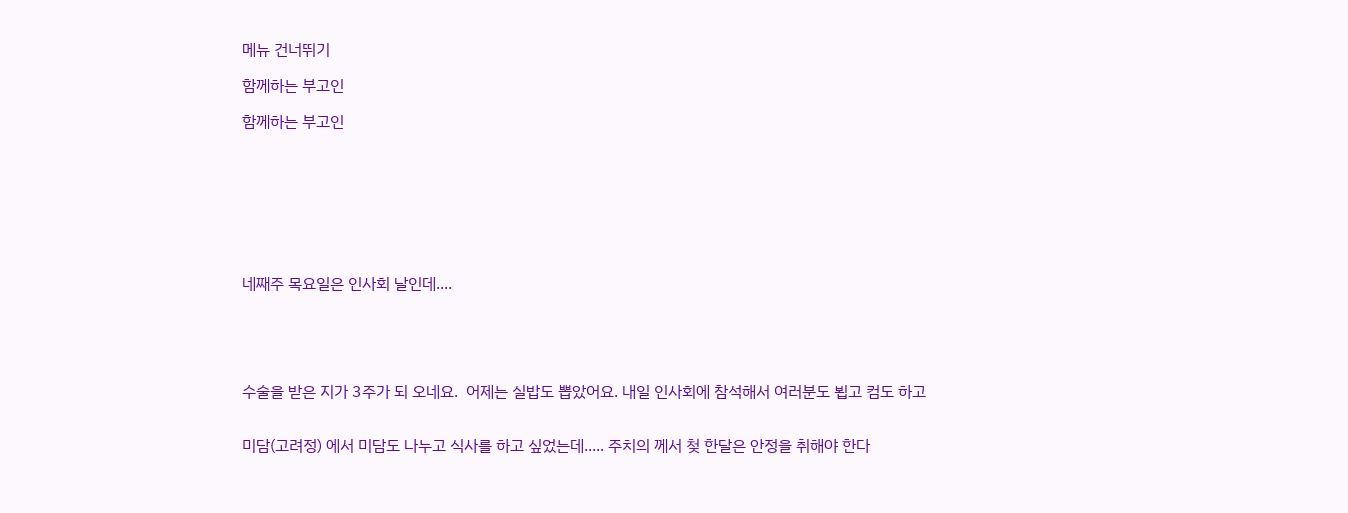메뉴 건너뛰기

함께하는 부고인

함께하는 부고인








네째주 목요일은 인사회 날인데....





수술을 받은 지가 3주가 되 오네요.  어제는 실밥도 뽑았어요. 내일 인사회에 참석해서 여러분도 뵙고 컴도 하고


미담(고려정) 에서 미담도 나누고 식사를 하고 싶었는데..... 주치의 께서 첮 한달은 안정을 취해야 한다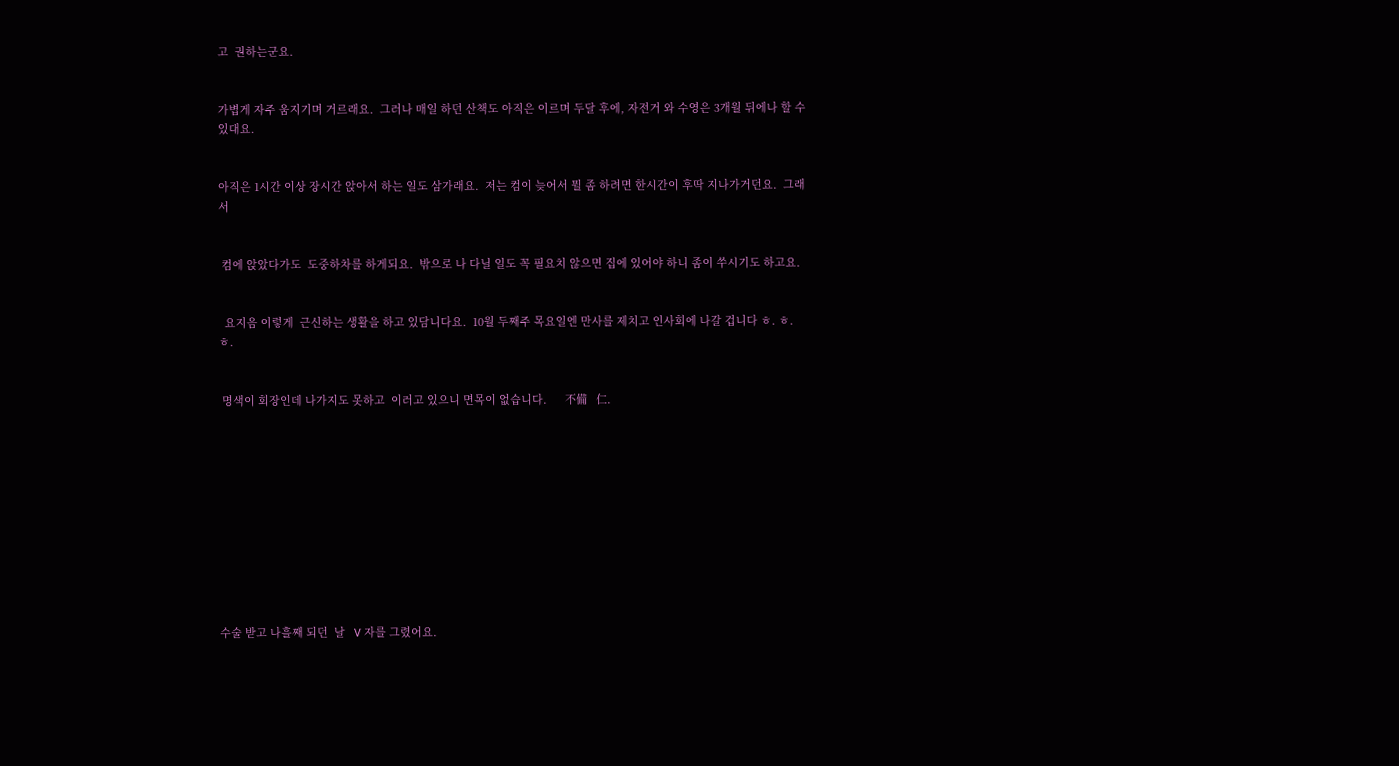고  권하는군요.


가볍게 자주 움지기며 거르래요.  그러나 매일 하던 산책도 아직은 이르며 두달 후에, 자전거 와 수영은 3개월 뒤에나 할 수 있대요.


아직은 1시간 이상 장시간 앉아서 하는 일도 삼가래요.  저는 컴이 늦어서 뭘 좀 하려면 한시간이 후딱 지나가거던요.  그래서


 컴에 앉았다가도  도중하차를 하게되요.  밖으로 나 다닐 일도 꼭 필요치 않으면 집에 있어야 하니 좀이 쑤시기도 하고요.


  요지음 이렇게  근신하는 생활을 하고 있담니다요.  10월 두째주 목요일엔 만사를 제치고 인사회에 나갈 겁니다 ㅎ. ㅎ. ㅎ.


 명색이 회장인데 나가지도 못하고  이러고 있으니 면목이 없습니다.      不備   仁.











수술 받고 나흘째 되던  날   V 자를 그렸어요.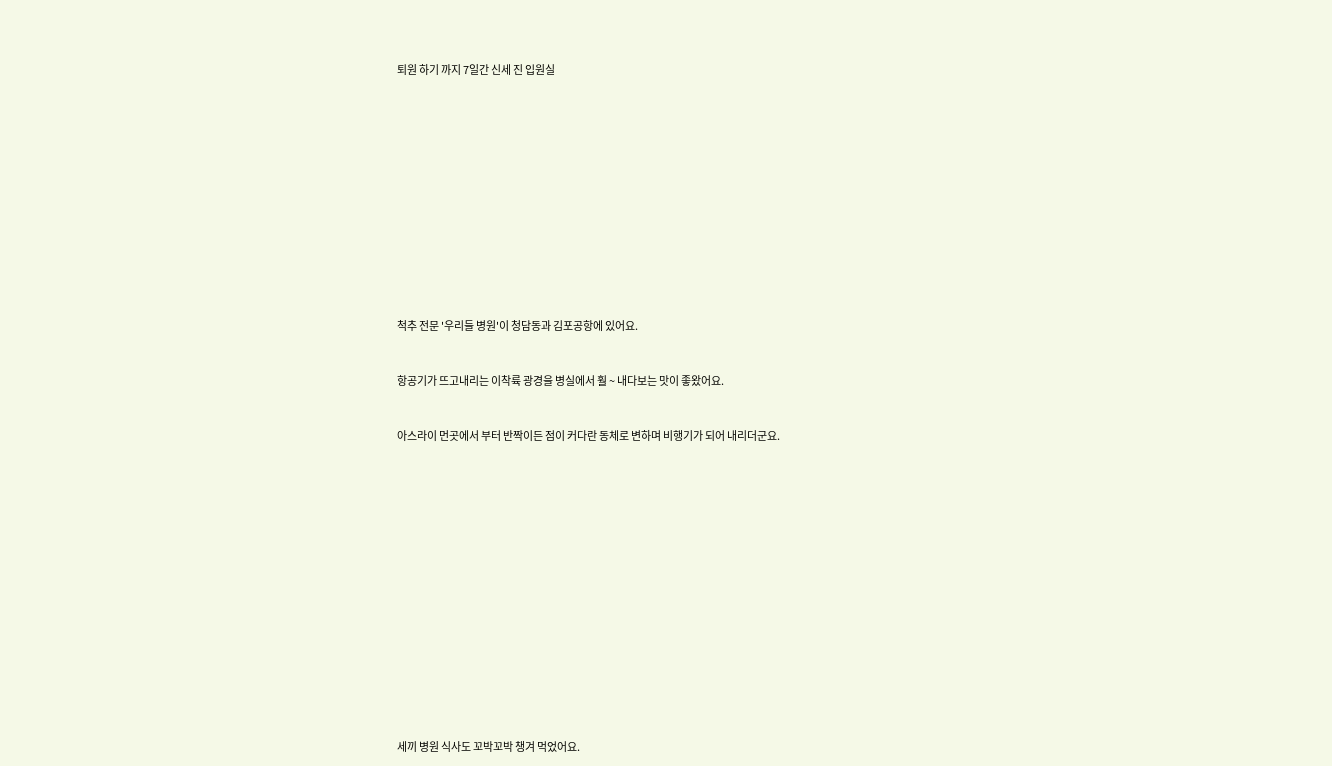퇴원 하기 까지 7일간 신세 진 입원실













척추 전문 '우리들 병원'이 청담동과 김포공항에 있어요.


항공기가 뜨고내리는 이착륙 광경을 병실에서 훨 ~ 내다보는 맛이 좋왔어요.


아스라이 먼곳에서 부터 반짝이든 점이 커다란 동체로 변하며 비행기가 되어 내리더군요.
















세끼 병원 식사도 꼬박꼬박 챙겨 먹었어요.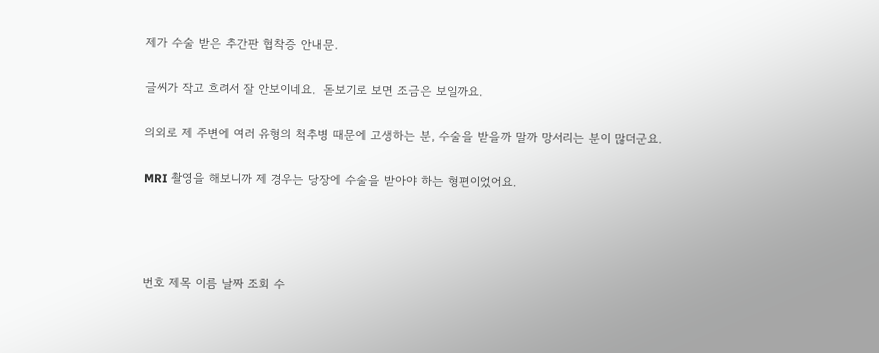제가 수술 받은 추간판 협착증 안내문.


글씨가 작고 흐려서 잘 안보이네요.  돋보기로 보면 조금은 보일까요.


의외로 제 주변에 여러 유형의 척추병 때문에 고생하는 분, 수술을 받을까 말까 망서리는 분이 많더군요.


MRI 촬영을 해보니까 제 경우는 당장에 수술을 받아야 하는 형편이었어요.






번호 제목 이름 날짜 조회 수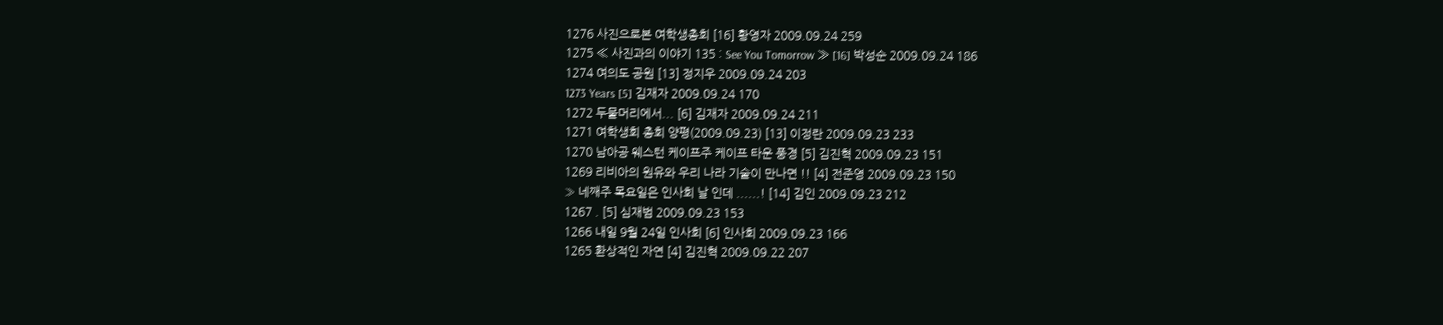1276 사진으로본 여학생총회 [16] 황영자 2009.09.24 259
1275 ≪ 사진과의 이야기 135 : See You Tomorrow ≫ [16] 박성순 2009.09.24 186
1274 여의도 공원 [13] 정지우 2009.09.24 203
1273 Years [5] 김재자 2009.09.24 170
1272 두물머리에서... [6] 김재자 2009.09.24 211
1271 여학생회 총회 양평(2009.09.23) [13] 이정란 2009.09.23 233
1270 남아공 웨스턴 케이프주 케이프 타운 풍경 [5] 김진혁 2009.09.23 151
1269 리비아의 원유와 우리 나라 기술이 만나면 !! [4] 전준영 2009.09.23 150
» 네째주 목요일은 인사회 날 인데 ......! [14] 김인 2009.09.23 212
1267 . [5] 심재범 2009.09.23 153
1266 내일 9월 24일 인사회 [6] 인사회 2009.09.23 166
1265 환상적인 자연 [4] 김진혁 2009.09.22 207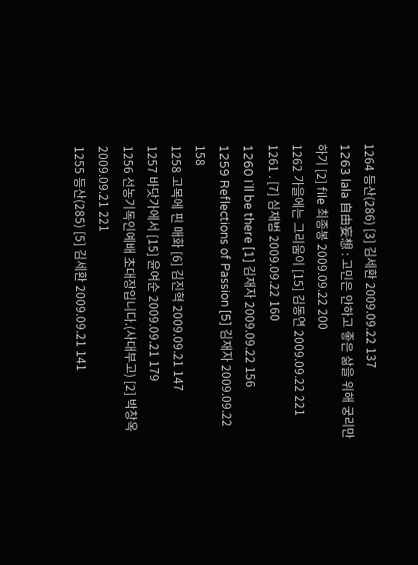1264 등산(286) [3] 김세환 2009.09.22 137
1263 lala 自由妄想 : 고민은 안하고 좋은 삶을 위해 궁리만하기 [2] file 최종봉 2009.09.22 200
1262 가을에는 그리움이 [15] 김동연 2009.09.22 221
1261 . [7] 심재범 2009.09.22 160
1260 I`ll be there [1] 김재자 2009.09.22 156
1259 Reflections of Passion [5] 김재자 2009.09.22 158
1258 고목에 핀 매화 [6] 김진혁 2009.09.21 147
1257 바닷가에서 [15] 윤여순 2009.09.21 179
1256 선농기독인예배 초대장입니다.(사대부고) [2] 박창옥 2009.09.21 221
1255 등산(285) [5] 김세환 2009.09.21 141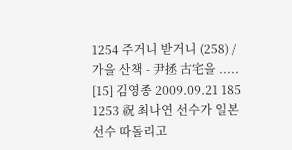1254 주거니 받거니 (258) / 가을 산책 - 尹拯 古宅을 ..... [15] 김영종 2009.09.21 185
1253 祝 최나연 선수가 일본 선수 따돌리고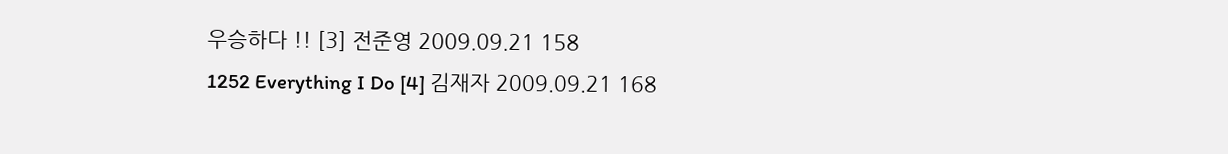우승하다 !! [3] 전준영 2009.09.21 158
1252 Everything I Do [4] 김재자 2009.09.21 168